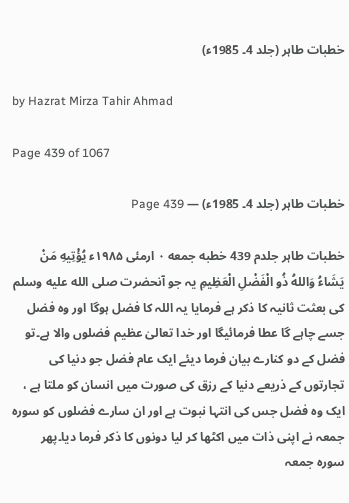خطبات طاہر (جلد 4۔ 1985ء)

by Hazrat Mirza Tahir Ahmad

Page 439 of 1067

خطبات طاہر (جلد 4۔ 1985ء) — Page 439

خطبات طاہر جلدم 439 خطبه جمعه ۰ ارمئی ۱۹۸۵ء يُؤْتِيهِ مَنْ يَشَاءُ وَاللهُ ذُو الْفَضْلِ الْعَظِيمِ یہ جو آنحضرت صلى الله عليه وسلم کی بعثت ثانیہ کا ذکر ہے فرمایا یہ اللہ کا فضل ہوگا اور وہ فضل جسے چاہے گا عطا فرمائیگا اور خدا تعالیٰ عظیم فضلوں والا ہے۔تو فضل کے دو کنارے بیان فرما دیئے ایک عام فضل جو دنیا کی تجارتوں کے ذریعے دنیا کے رزق کی صورت میں انسان کو ملتا ہے ، ایک وہ فضل جس کی انتہا نبوت ہے اور ان سارے فضلوں کو سورہ جمعہ نے اپنی ذات میں اکٹھا کر لیا دونوں کا ذکر فرما دیا۔پھر سورہ جمعہ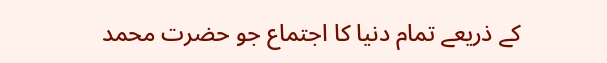کے ذریعے تمام دنیا کا اجتماع جو حضرت محمد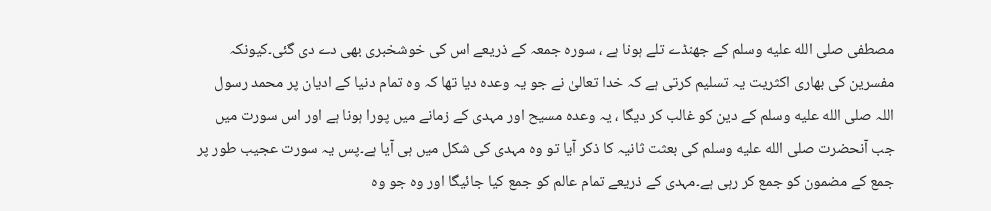مصطفی صلى الله عليه وسلم کے جھنڈے تلے ہونا ہے ، سورہ جمعہ کے ذریعے اس کی خوشخبری بھی دے دی گئی۔کیونکہ مفسرین کی بھاری اکثریت یہ تسلیم کرتی ہے کہ خدا تعالیٰ نے جو یہ وعدہ دیا تھا کہ وہ تمام دنیا کے ادیان پر محمد رسول اللہ صلى الله عليه وسلم کے دین کو غالب کر دیگا ، یہ وعدہ مسیح اور مہدی کے زمانے میں پورا ہونا ہے اور اس سورت میں جب آنحضرت صلى الله عليه وسلم کی بعثت ثانیہ کا ذکر آیا تو وہ مہدی کی شکل میں ہی آیا ہے۔پس یہ سورت عجیب طور پر جمع کے مضمون کو جمع کر رہی ہے۔مہدی کے ذریعے تمام عالم کو جمع کیا جائیگا اور وہ جو وہ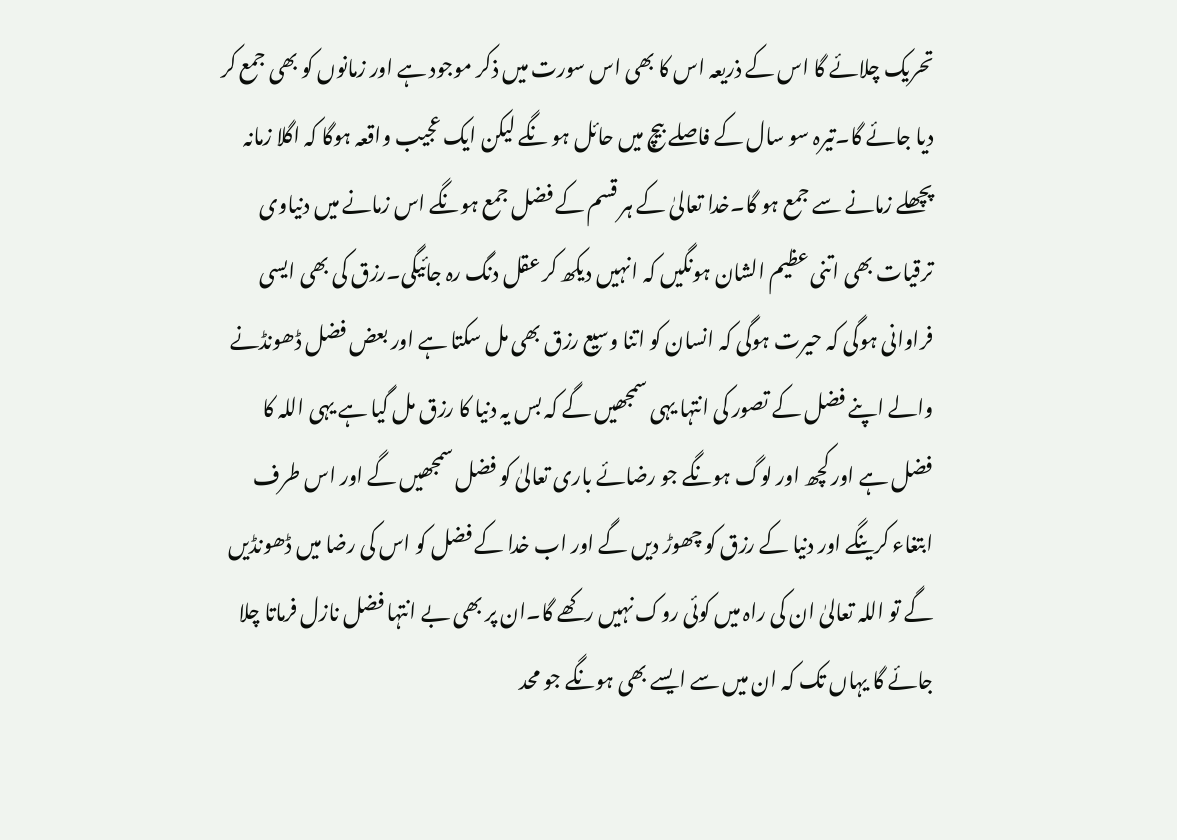تحریک چلائے گا اس کے ذریعہ اس کا بھی اس سورت میں ذکر موجود ہے اور زمانوں کو بھی جمع کر دیا جائے گا۔تیرہ سو سال کے فاصلے بیچ میں حائل ہو نگے لیکن ایک عجیب واقعہ ہوگا کہ اگلا زمانہ پچھلے زمانے سے جمع ہو گا۔خدا تعالیٰ کے ہر قسم کے فضل جمع ہونگے اس زمانے میں دنیاوی ترقیات بھی اتنی عظیم الشان ہونگیں کہ انہیں دیکھ کر عقل دنگ رہ جائیگی۔رزق کی بھی ایسی فراوانی ہوگی کہ حیرت ہوگی کہ انسان کو اتنا وسیع رزق بھی مل سکتا ہے اور بعض فضل ڈھونڈنے والے اپنے فضل کے تصور کی انتہا یہی سمجھیں گے کہ بس یہ دنیا کا رزق مل گیا ہے یہی اللہ کا فضل ہے اور کچھ اور لوگ ہونگے جو رضائے باری تعالیٰ کو فضل سمجھیں گے اور اس طرف ابتغاء کرینگے اور دنیا کے رزق کو چھوڑ دیں گے اور اب خدا کے فضل کو اس کی رضا میں ڈھونڈیں گے تو اللہ تعالیٰ ان کی راہ میں کوئی روک نہیں رکھے گا۔ان پر بھی بے انتہا فضل نازل فرماتا چلا جائے گا یہاں تک کہ ان میں سے ایسے بھی ہونگے جو محد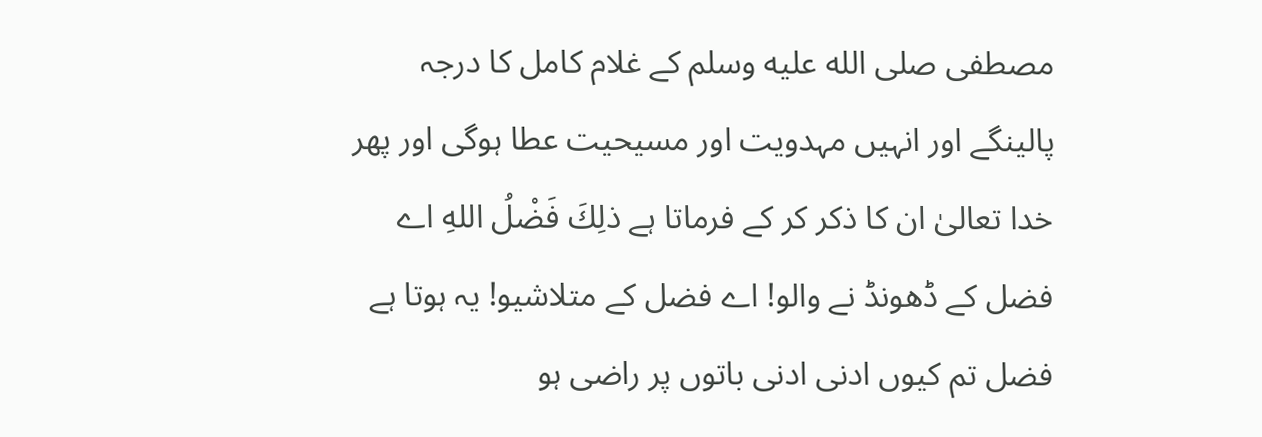مصطفی صلى الله عليه وسلم کے غلام کامل کا درجہ پالینگے اور انہیں مہدویت اور مسیحیت عطا ہوگی اور پھر خدا تعالیٰ ان کا ذکر کر کے فرماتا ہے ذلِكَ فَضْلُ اللهِ اے فضل کے ڈھونڈ نے والو! اے فضل کے متلاشیو! یہ ہوتا ہے فضل تم کیوں ادنی ادنی باتوں پر راضی ہو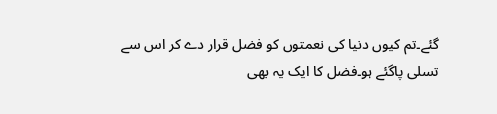گئے۔تم کیوں دنیا کی نعمتوں کو فضل قرار دے کر اس سے تسلی پاگئے ہو۔فضل کا ایک یہ بھی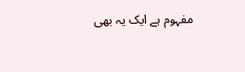مفہوم ہے ایک یہ بھی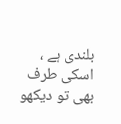بلندی ہے ، اسکی طرف بھی تو دیکھو